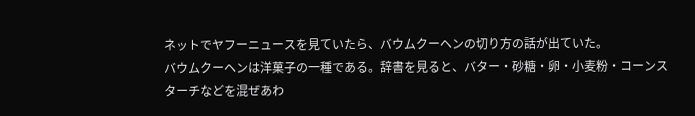ネットでヤフーニュースを見ていたら、バウムクーヘンの切り方の話が出ていた。
バウムクーヘンは洋菓子の一種である。辞書を見ると、バター・砂糖・卵・小麦粉・コーンスターチなどを混ぜあわ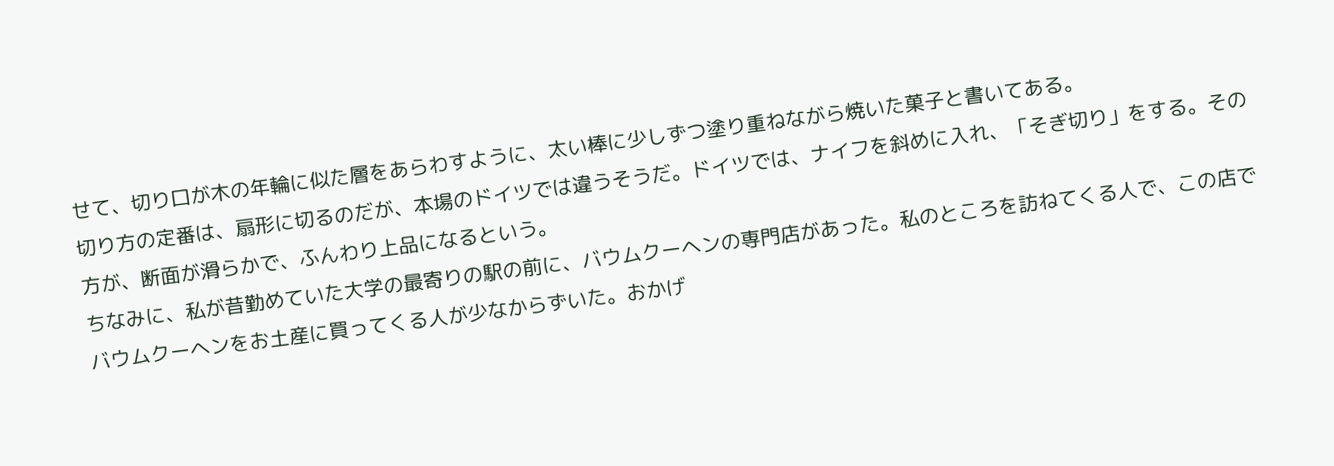せて、切り口が木の年輪に似た層をあらわすように、太い棒に少しずつ塗り重ねながら焼いた菓子と書いてある。
切り方の定番は、扇形に切るのだが、本場のドイツでは違うそうだ。ドイツでは、ナイフを斜めに入れ、「そぎ切り」をする。その方が、断面が滑らかで、ふんわり上品になるという。
ちなみに、私が昔勤めていた大学の最寄りの駅の前に、バウムクーヘンの専門店があった。私のところを訪ねてくる人で、この店でバウムクーヘンをお土産に買ってくる人が少なからずいた。おかげ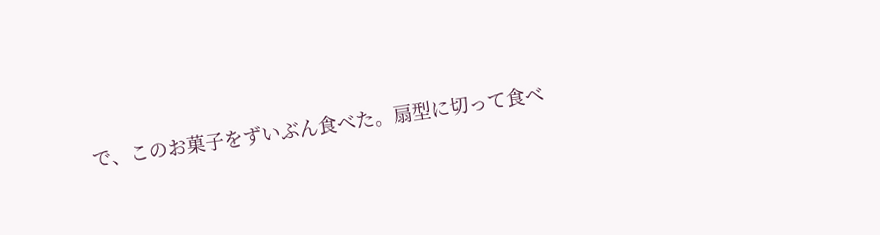で、このお菓子をずいぶん食べた。扇型に切って食べ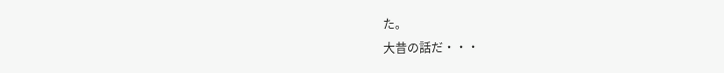た。
大昔の話だ・・・